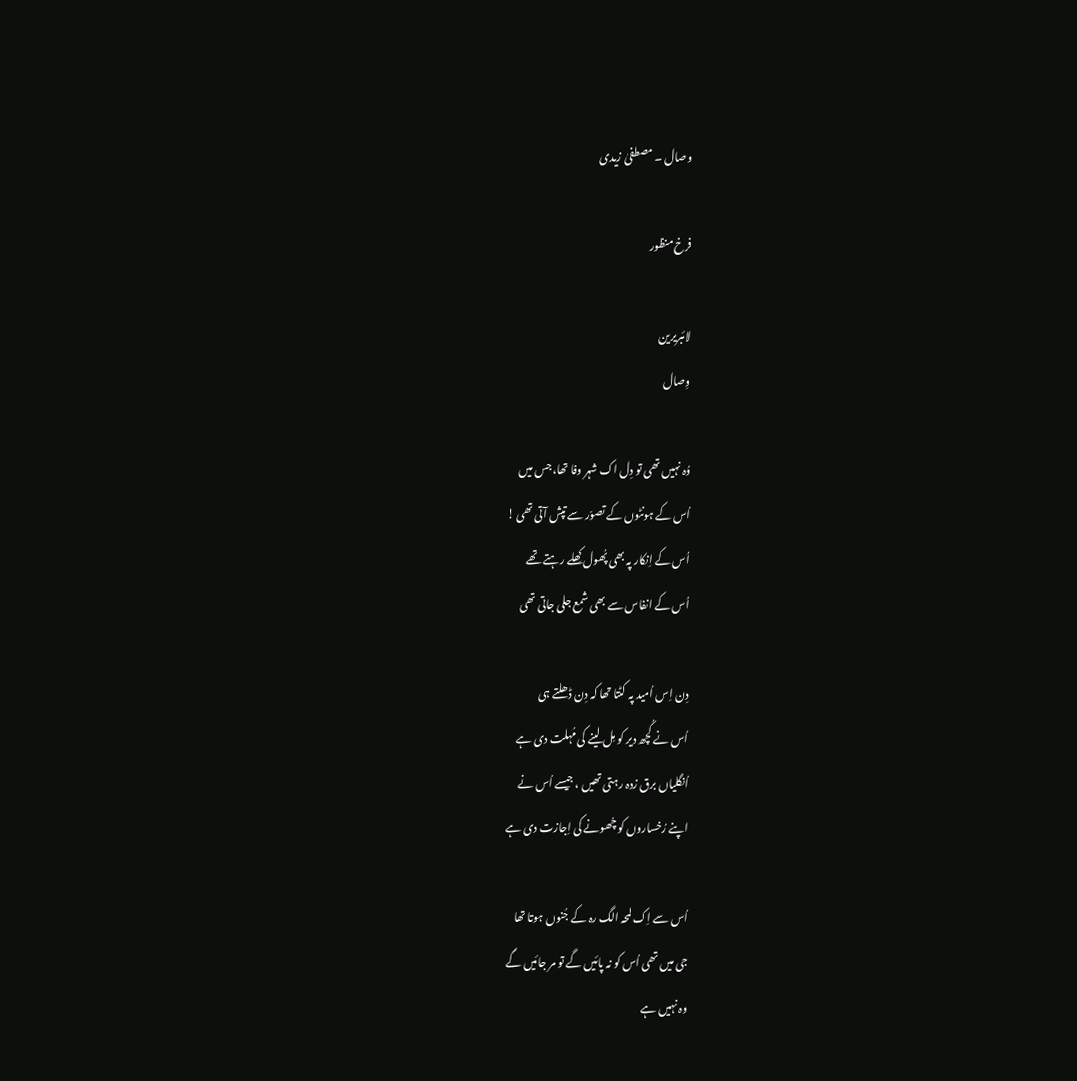وصال ۔ مصطفیٰ زیدی

فرخ منظور

لائبریرین
وِصال

وُہ نہیں تھی تو دِل اک شہر وفا تھا،جس میں
اُس کے ہونٹوں کے تصوّر سے تپش آتی تھی !
اُس کے اِنکار پہ بھی پُھول کِھلے رہتے تھے
اُس کے انفاس سے بھی شمع جلی جاتی تھی

دِن اِس اُمید پہ کٹتا تھا کہ دِن ڈھلتے ہی
اُس نے کُچھ دیر کو مِل لینے کی مُہلت دی ہے
اُنگلیاں برق زدہ رہتی تھیں ، جیسے اُس نے
اپنے رُخساروں کو چُھونے کی اِجازت دی ہے

اُس سے اِک لمحہ الگ رہ کے جُنوں ہوتا تھا
جی میں تھی اُس کو نہ پائیں گے تو مر جائیں گے
وہ نہیں ہے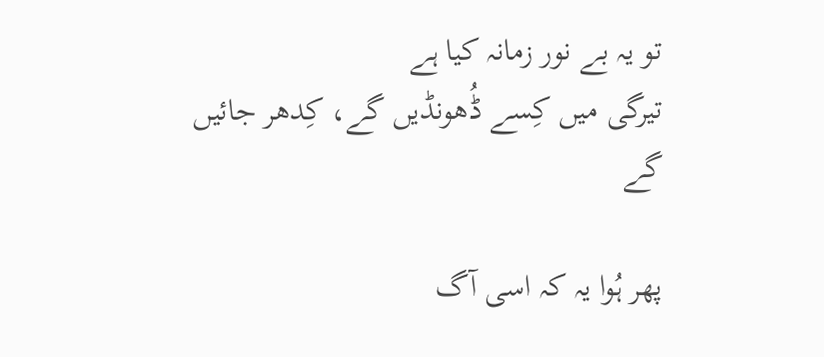تو یہ بے نور زمانہ کیا ہے
تیرگی میں کِسے ڈُھونڈیں گے، کِدھر جائیں گے

پھر ہُوا یہ کہ اسی آگ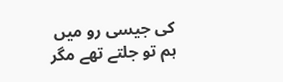کی جیسی رو میں
ہم تو جلتے تھے مگر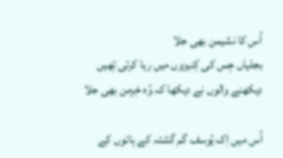اُس کا نشیمن بھی جلا
بجلیاں جِس کی کِنیزوں میں رہا کرتی تِھیں
دیکھنے والوں نے دیکھا کہ وُہ خِرمن بھی جلا

اُس میں اِک یُوسف گم گشتہ کے ہاتوں کے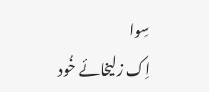سِوا
اِک زلیخائے خُود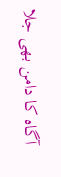آگاہ کا دامن بھی جلا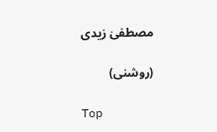مصطفیٰ زیدی

(روشنی)

Top